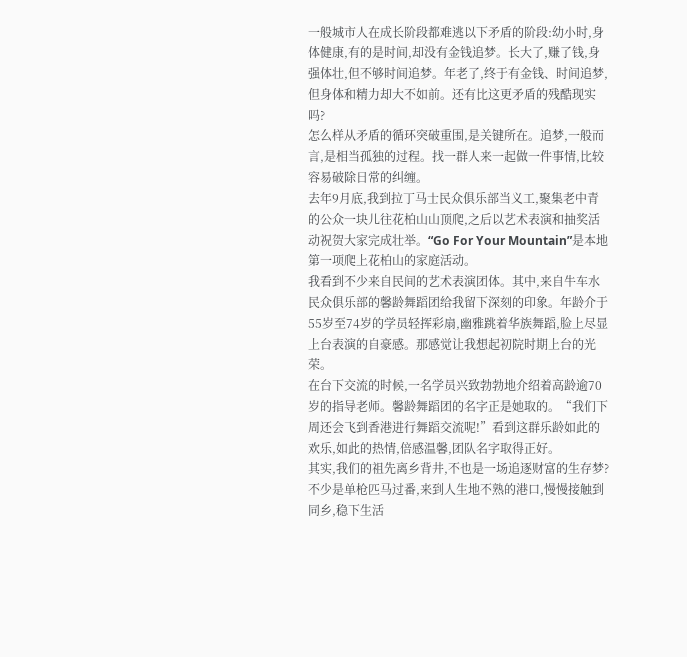一般城市人在成长阶段都难逃以下矛盾的阶段:幼小时,身体健康,有的是时间,却没有金钱追梦。长大了,赚了钱,身强体壮,但不够时间追梦。年老了,终于有金钱、时间追梦,但身体和精力却大不如前。还有比这更矛盾的残酷现实吗?
怎么样从矛盾的循环突破重围,是关键所在。追梦,一般而言,是相当孤独的过程。找一群人来一起做一件事情,比较容易破除日常的纠缠。
去年9月底,我到拉丁马士民众俱乐部当义工,聚集老中青的公众一块儿往花柏山山顶爬,之后以艺术表演和抽奖活动祝贺大家完成壮举。“Go For Your Mountain”是本地第一项爬上花柏山的家庭活动。
我看到不少来自民间的艺术表演团体。其中,来自牛车水民众俱乐部的馨龄舞蹈团给我留下深刻的印象。年龄介于55岁至74岁的学员轻挥彩扇,幽雅跳着华族舞蹈,脸上尽显上台表演的自豪感。那感觉让我想起初院时期上台的光荣。
在台下交流的时候,一名学员兴致勃勃地介绍着高龄逾70岁的指导老师。馨龄舞蹈团的名字正是她取的。“我们下周还会飞到香港进行舞蹈交流呢!”看到这群乐龄如此的欢乐,如此的热情,倍感温馨,团队名字取得正好。
其实,我们的祖先离乡背井,不也是一场追逐财富的生存梦?不少是单枪匹马过番,来到人生地不熟的港口,慢慢接触到同乡,稳下生活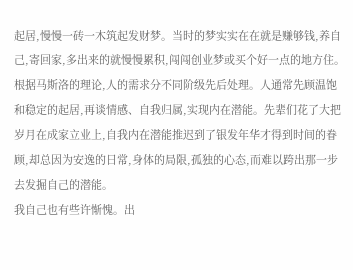起居,慢慢一砖一木筑起发财梦。当时的梦实实在在就是赚够钱,养自己,寄回家,多出来的就慢慢累积,闯闯创业梦或买个好一点的地方住。
根据马斯洛的理论,人的需求分不同阶级先后处理。人通常先顾温饱和稳定的起居,再谈情感、自我归属,实现内在潜能。先辈们花了大把岁月在成家立业上,自我内在潜能推迟到了银发年华才得到时间的眷顾,却总因为安逸的日常,身体的局限,孤独的心态,而难以跨出那一步去发掘自己的潜能。
我自己也有些许惭愧。出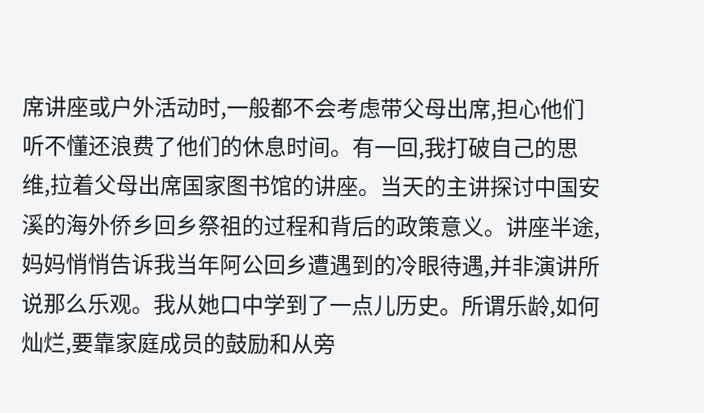席讲座或户外活动时,一般都不会考虑带父母出席,担心他们听不懂还浪费了他们的休息时间。有一回,我打破自己的思维,拉着父母出席国家图书馆的讲座。当天的主讲探讨中国安溪的海外侨乡回乡祭祖的过程和背后的政策意义。讲座半途,妈妈悄悄告诉我当年阿公回乡遭遇到的冷眼待遇,并非演讲所说那么乐观。我从她口中学到了一点儿历史。所谓乐龄,如何灿烂,要靠家庭成员的鼓励和从旁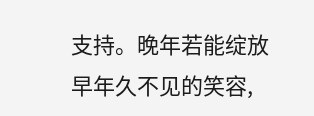支持。晚年若能绽放早年久不见的笑容,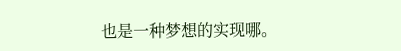也是一种梦想的实现哪。